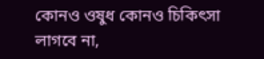কোনও ওষুধ কোনও চিকিৎসা লাগবে না,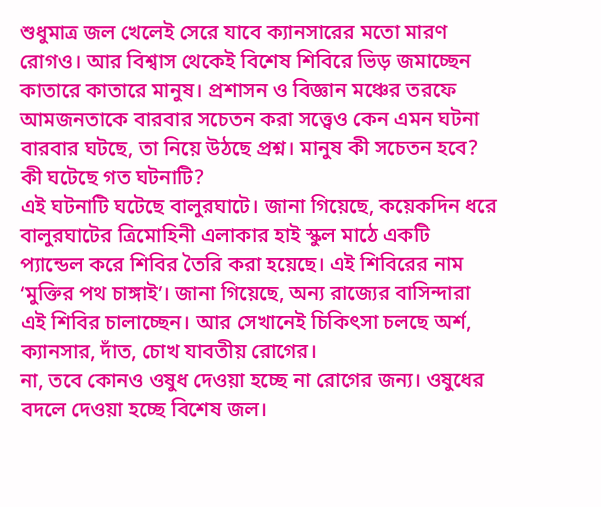শুধুমাত্র জল খেলেই সেরে যাবে ক্যানসারের মতো মারণ রোগও। আর বিশ্বাস থেকেই বিশেষ শিবিরে ভিড় জমাচ্ছেন কাতারে কাতারে মানুষ। প্রশাসন ও বিজ্ঞান মঞ্চের তরফে আমজনতাকে বারবার সচেতন করা সত্ত্বেও কেন এমন ঘটনা বারবার ঘটছে, তা নিয়ে উঠছে প্রশ্ন। মানুষ কী সচেতন হবে?
কী ঘটেছে গত ঘটনাটি?
এই ঘটনাটি ঘটেছে বালুরঘাটে। জানা গিয়েছে, কয়েকদিন ধরে বালুরঘাটের ত্রিমোহিনী এলাকার হাই স্কুল মাঠে একটি প্যান্ডেল করে শিবির তৈরি করা হয়েছে। এই শিবিরের নাম ‘মুক্তির পথ চাঙ্গাই’। জানা গিয়েছে, অন্য রাজ্যের বাসিন্দারা এই শিবির চালাচ্ছেন। আর সেখানেই চিকিৎসা চলছে অর্শ, ক্যানসার, দাঁত, চোখ যাবতীয় রোগের।
না, তবে কোনও ওষুধ দেওয়া হচ্ছে না রোগের জন্য। ওষুধের বদলে দেওয়া হচ্ছে বিশেষ জল।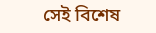সেই বিশেষ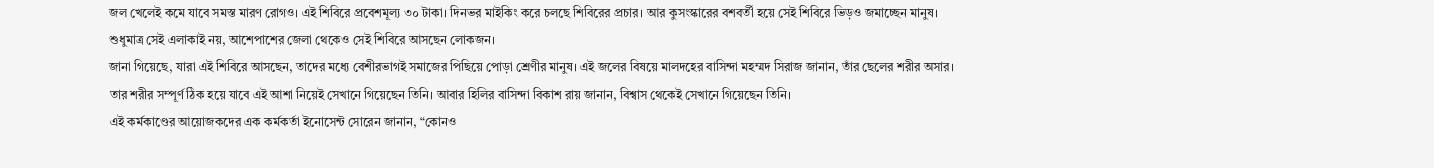জল খেলেই কমে যাবে সমস্ত মারণ রোগও। এই শিবিরে প্রবেশমূল্য ৩০ টাকা। দিনভর মাইকিং করে চলছে শিবিরের প্রচার। আর কুসংস্কারের বশবর্তী হয়ে সেই শিবিরে ভিড়ও জমাচ্ছেন মানুষ। শুধুমাত্র সেই এলাকাই নয়, আশেপাশের জেলা থেকেও সেই শিবিরে আসছেন লোকজন।
জানা গিয়েছে, যারা এই শিবিরে আসছেন, তাদের মধ্যে বেশীরভাগই সমাজের পিছিয়ে পোড়া শ্রেণীর মানুষ। এই জলের বিষয়ে মালদহের বাসিন্দা মহম্মদ সিরাজ জানান, তাঁর ছেলের শরীর অসার। তার শরীর সম্পূর্ণ ঠিক হয়ে যাবে এই আশা নিয়েই সেখানে গিয়েছেন তিনি। আবার হিলির বাসিন্দা বিকাশ রায় জানান, বিশ্বাস থেকেই সেখানে গিয়েছেন তিনি।
এই কর্মকাণ্ডের আয়োজকদের এক কর্মকর্তা ইনোসেন্ট সোরেন জানান, “কোনও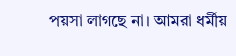পয়সা লাগছে না। আমরা ধর্মীয়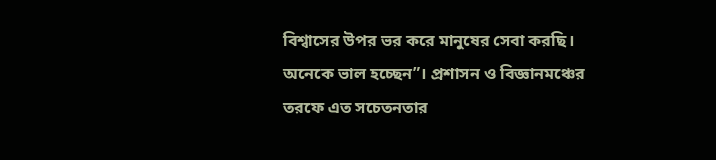বিশ্বাসের উপর ভর করে মানুষের সেবা করছি। অনেকে ভাল হচ্ছেন”। প্রশাসন ও বিজ্ঞানমঞ্চের তরফে এত সচেতনতার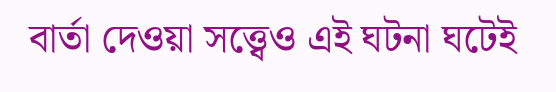বার্তা দেওয়া সত্ত্বেও এই ঘটনা ঘটেই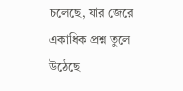চলেছে, যার জেরে একাধিক প্রশ্ন তুলে উঠেছে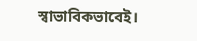স্বাভাবিকভাবেই।